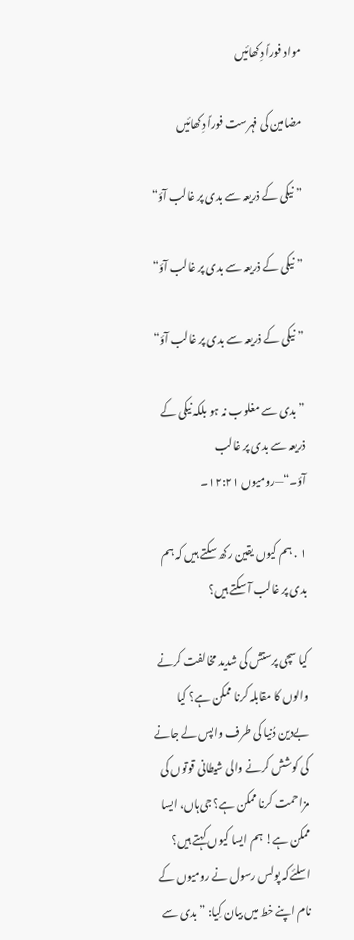مواد فوراً دِکھائیں

مضامین کی فہرست فوراً دِکھائیں

”نیکی کے ذریعہ سے بدی پر غالب آؤ“

”نیکی کے ذریعہ سے بدی پر غالب آؤ“

”نیکی کے ذریعہ سے بدی پر غالب آؤ“

”بدی سے مغلوب نہ ہو بلکہ نیکی کے ذریعہ سے بدی پر غالب آؤ۔“—رومیوں ۱۲:۲۱۔

۱ . ہم کیوں یقین رکھ سکتے ہیں کہ ہم بدی پر غالب آ سکتے ہیں؟

کیا سچی پرستش کی شدید مخالفت کرنے والوں کا مقابلہ کرنا ممکن ہے؟ کیا بےدین دُنیا کی طرف واپس لے جانے کی کوشش کرنے والی شیطانی قوتوں کی مزاحمت کرنا ممکن ہے؟ جی‌ہاں، ایسا ممکن ہے! ہم ایسا کیوں کہتے ہیں؟ اسلئےکہ پولس رسول نے رومیوں کے نام اپنے خط میں بیان کِیا: ”بدی سے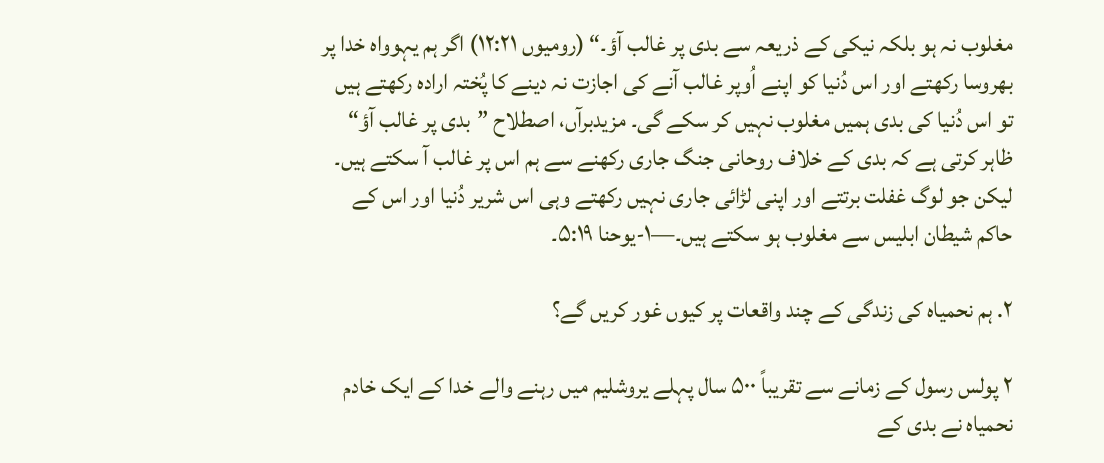مغلوب نہ ہو بلکہ نیکی کے ذریعہ سے بدی پر غالب آؤ۔“ (رومیوں ۱۲:۲۱) اگر ہم یہوواہ خدا پر بھروسا رکھتے اور اس دُنیا کو اپنے اُوپر غالب آنے کی اجازت نہ دینے کا پُختہ ارادہ رکھتے ہیں تو اس دُنیا کی بدی ہمیں مغلوب نہیں کر سکے گی۔ مزیدبرآں، اصطلاح ”بدی پر غالب آؤ“ ظاہر کرتی ہے کہ بدی کے خلاف روحانی جنگ جاری رکھنے سے ہم اس پر غالب آ سکتے ہیں۔ لیکن جو لوگ غفلت برتتے اور اپنی لڑائی جاری نہیں رکھتے وہی اس شریر دُنیا اور اس کے حاکم شیطان ابلیس سے مغلوب ہو سکتے ہیں۔—۱-یوحنا ۵:۱۹۔

۲. ہم نحمیاہ کی زندگی کے چند واقعات پر کیوں غور کریں گے؟

۲ پولس رسول کے زمانے سے تقریباً ۵۰۰ سال پہلے یروشلیم میں رہنے والے خدا کے ایک خادم نحمیاہ نے بدی کے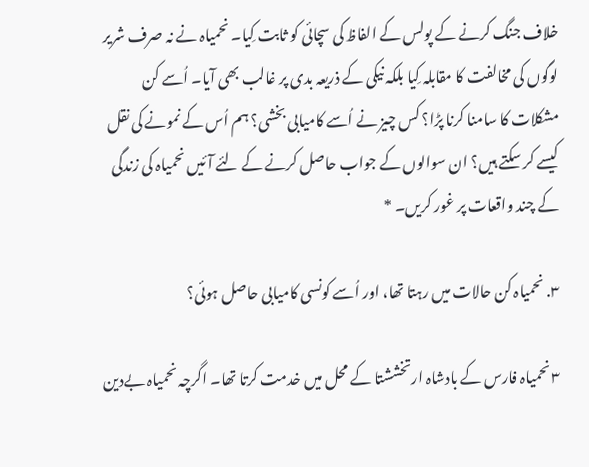خلاف جنگ کرنے کے پولس کے الفاظ کی سچائی کو ثابت کِیا۔ نحمیاہ نے نہ صرف شریر لوگوں کی مخالفت کا مقابلہ کِیا بلکہ نیکی کے ذریعہ بدی پر غالب بھی آیا۔ اُسے کن مشکلات کا سامنا کرنا پڑا؟ کس چیز نے اُسے کامیابی بخشی؟ ہم اُس کے نمونے کی نقل کیسے کر سکتے ہیں؟ ان سوالوں کے جواب حاصل کرنے کے لئے آئیں نحمیاہ کی زندگی کے چند واقعات پر غور کریں۔ *

۳. نحمیاہ کن حالات میں رہتا تھا، اور اُسے کونسی کامیابی حاصل ہوئی؟

۳ نحمیاہ فارس کے بادشاہ ارتخششتا کے محل میں خدمت کرتا تھا۔ اگرچہ نحمیاہ بےدین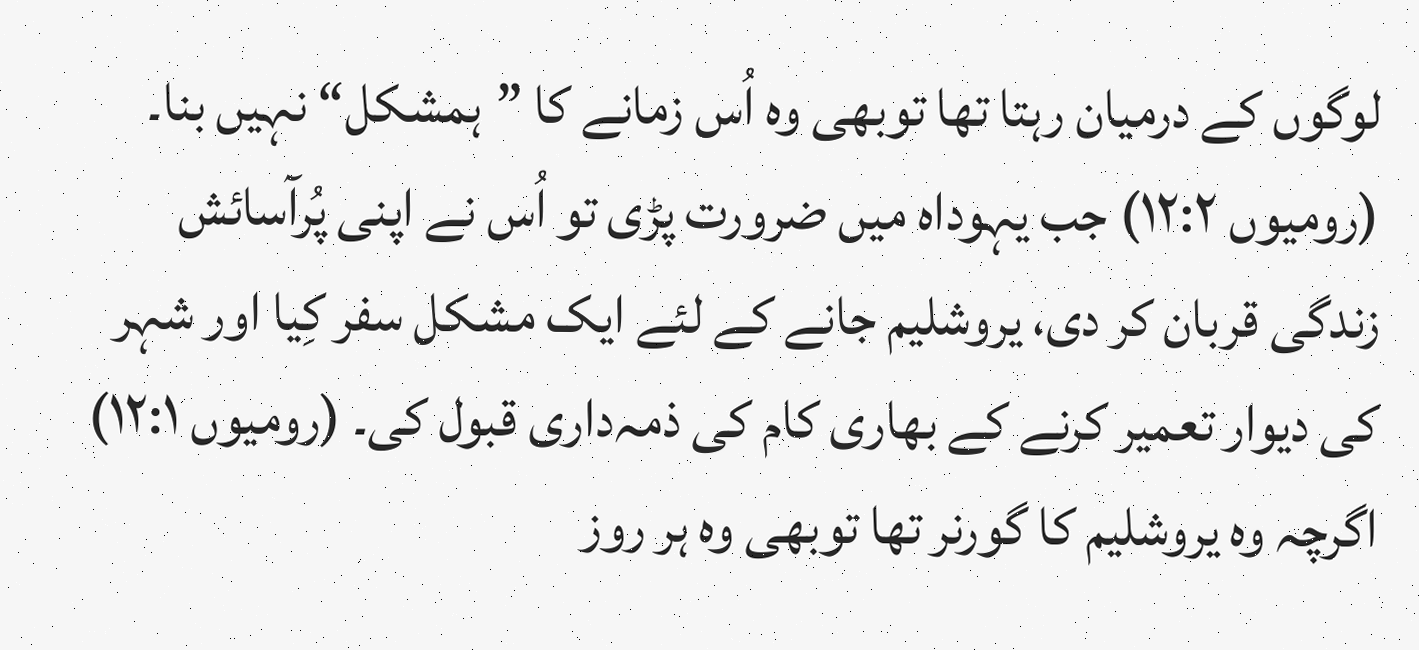لوگوں کے درمیان رہتا تھا توبھی وہ اُس زمانے کا ”ہمشکل“ نہیں بنا۔ (رومیوں ۱۲:۲) جب یہوداہ میں ضرورت پڑی تو اُس نے اپنی پُرآسائش زندگی قربان کر دی، یروشلیم جانے کے لئے ایک مشکل سفر کِیا اور شہر کی دیوار تعمیر کرنے کے بھاری کام کی ذمہ‌داری قبول کی۔ (رومیوں ۱۲:۱) اگرچہ وہ یروشلیم کا گورنر تھا توبھی وہ ہر روز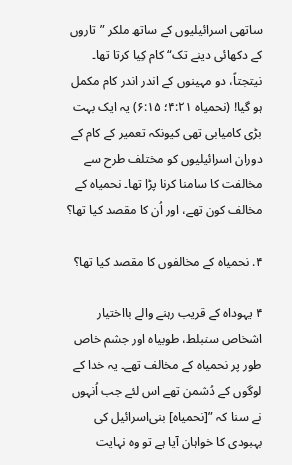ساتھی اسرائیلیوں کے ساتھ ملکر ”تاروں کے دکھائی دینے تک“ کام کِیا کرتا تھا۔ نیتجتاً، دو مہینوں کے اندر اندر کام مکمل ہو گیا! (نحمیاہ ۴:۲۱؛ ۶:۱۵) یہ ایک بہت بڑی کامیابی تھی کیونکہ تعمیر کے کام کے دوران اسرائیلیوں کو مختلف طرح سے مخالفت کا سامنا کرنا پڑا تھا۔ نحمیاہ کے مخالف کون تھے، اور اُن کا مقصد کیا تھا؟

۴. نحمیاہ کے مخالفوں کا مقصد کیا تھا؟

۴ یہوداہ کے قریب رہنے والے بااختیار اشخاص سنبلط، طوبیاہ اور جشم خاص طور پر نحمیاہ کے مخالف تھے۔ یہ خدا کے لوگوں کے دُشمن تھے اس لئے جب اُنہوں نے سنا کہ ”[نحمیاہ] بنی‌اسرائیل کی بہبودی کا خواہان آیا ہے تو وہ نہایت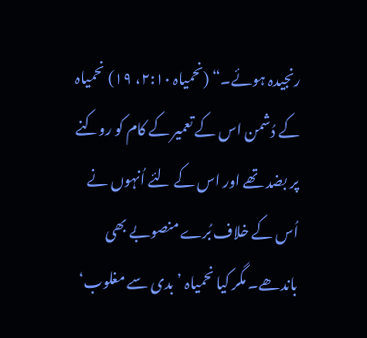رنجیدہ ہوئے۔“ (نحمیاہ ۲:۱۰، ۱۹) نحمیاہ کے دُشمن اس کے تعمیر کے کام کو روکنے پر بضد تھے اور اس کے لئے اُنہوں نے اُس کے خلاف بُرے منصوبے بھی باندھے۔ مگر کیا نحمیاہ ’بدی سے مغلوب‘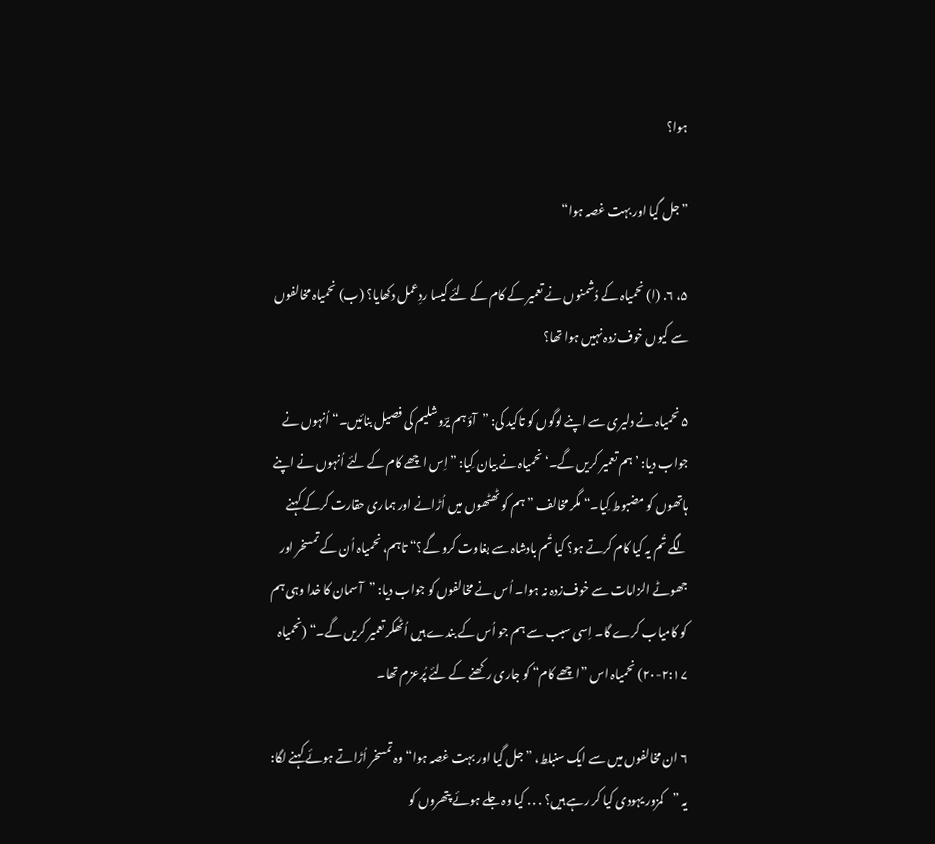ہوا؟

”جل گیا اور بہت غصہ ہوا“

۵، ۶. (ا) نحمیاہ کے دُشمنوں نے تعمیر کے کام کے لئے کیسا ردِعمل دکھایا؟ (ب) نحمیاہ مخالفوں سے کیوں خوف‌زدہ نہیں ہوا تھا؟

۵ نحمیاہ نے دلیری سے اپنے لوگوں کو تاکید کی: ”آؤ ہم یرؔوشلیم کی فصیل بنائیں۔“ اُنہوں نے جواب دیا: ’ہم تعمیر کریں گے۔‘ نحمیاہ نے بیان کِیا: ”اِس اچھے کام کے لئے اُنہوں نے اپنے ہاتھوں کو مضبوط کِیا۔“ مگر مخالف ”ہم کو ٹھٹھوں میں اُڑانے اور ہماری حقارت کرکے کہنے لگے تُم یہ کیا کام کرتے ہو؟ کیا تُم بادشاہ سے بغاوت کرو گے؟“ تاہم، نحمیاہ اُن کے تمسخر اور جھوٹے الزامات سے خوف‌زدہ نہ ہوا۔ اُس نے مخالفوں کو جواب دیا: ”آسمان کا خدا وہی ہم کو کامیاب کرے گا۔ اِسی سبب سے ہم جو اُس کے بندے ہیں اُٹھکر تعمیر کریں گے۔“ (نحمیاہ ۲:۱۷-۲۰) نحمیاہ اس ”اچھے کام“ کو جاری رکھنے کے لئے پُرعزم تھا۔

۶ ان مخالفوں میں سے ایک سنبلط، ”جل گیا اور بہت غصہ ہوا“ وہ تمسخر اُڑاتے ہوئے کہنے لگا: یہ ”کمزور یہودی کیا کر رہے ہیں؟ . . . کیا وہ جلے ہوئے پتھروں کو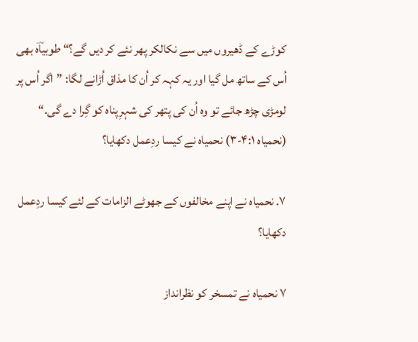کوڑے کے ڈھیروں میں سے نکالکر پھر نئے کر دیں گے؟“ طوبیاؔہ بھی اُس کے ساتھ مل گیا اور یہ کہہ کر اُن کا مذاق اُڑانے لگا: ”اگر اُس پر لومڑی چڑھ جائے تو وہ اُن کی پتھر کی شہرِپناہ کو گِرا دے گی۔“ (نحمیاہ ۴:۱-۳) نحمیاہ نے کیسا ردِعمل دکھایا؟

۷. نحمیاہ نے اپنے مخالفوں کے جھوٹے الزامات کے لئے کیسا ردِعمل دکھایا؟

۷ نحمیاہ نے تمسخر کو نظرانداز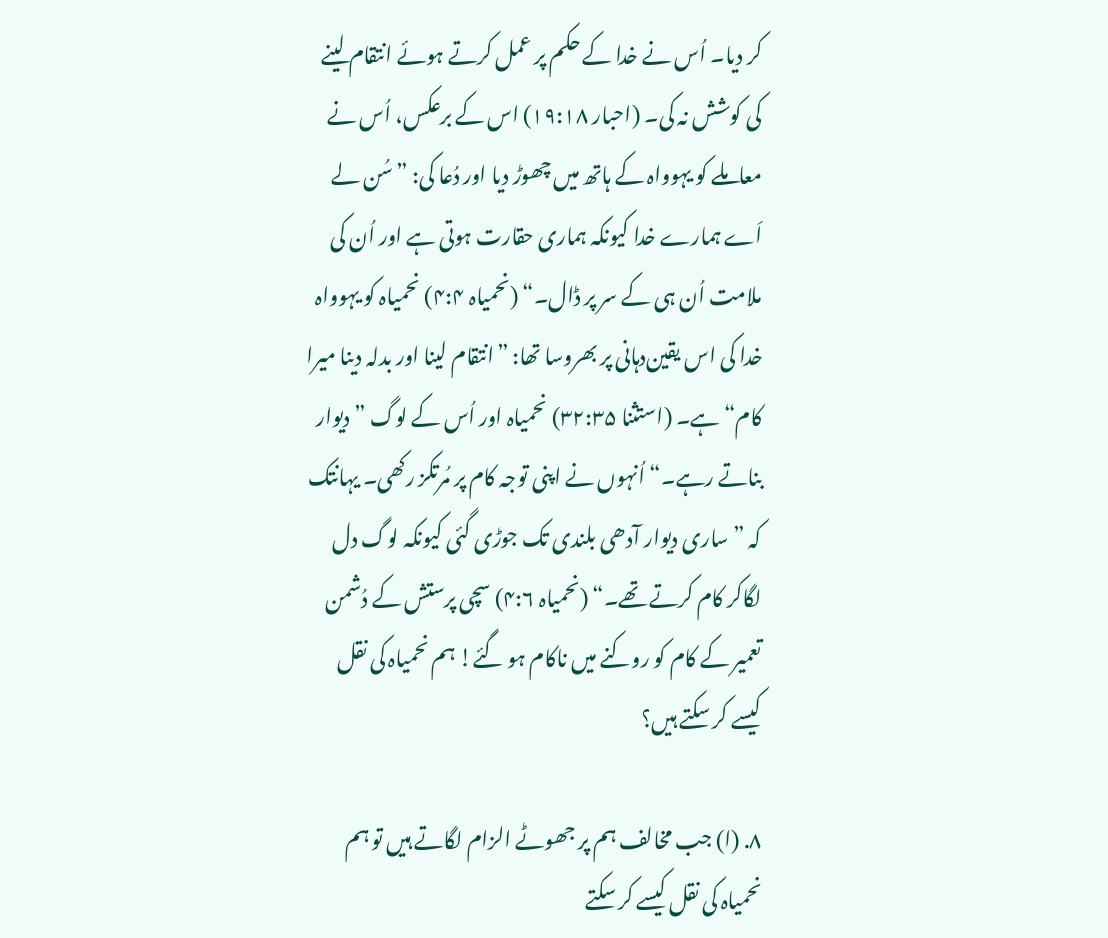کر دیا۔ اُس نے خدا کے حکم پر عمل کرتے ہوئے انتقام لینے کی کوشش نہ کی۔ (احبار ۱۹:۱۸) اس کے برعکس، اُس نے معاملے کو یہوواہ کے ہاتھ میں چھوڑ دیا اور دُعا کی: ”سُن لے اَے ہمارے خدا کیونکہ ہماری حقارت ہوتی ہے اور اُن کی ملامت اُن ہی کے سر پر ڈال۔“ (نحمیاہ ۴:۴) نحمیاہ کو یہوواہ خدا کی اس یقین‌دہانی پر بھروسا تھا: ”انتقام لینا اور بدلہ دینا میرا کام“ ہے۔ (استثنا ۳۲:۳۵) نحمیاہ اور اُس کے لوگ ”دیوار بناتے رہے۔“ اُنہوں نے اپنی توجہ کام پر مُرتکز رکھی۔ یہانتک کہ ”ساری دیوار آدھی بلندی تک جوڑی گئی کیونکہ لوگ دل لگاکر کام کرتے تھے۔“ (نحمیاہ ۴:۶) سچی پرستش کے دُشمن تعمیر کے کام کو روکنے میں ناکام ہو گئے! ہم نحمیاہ کی نقل کیسے کر سکتے ہیں؟

۸. (ا) جب مخالف ہم پر جھوٹے الزام لگاتے ہیں تو ہم نحمیاہ کی نقل کیسے کر سکتے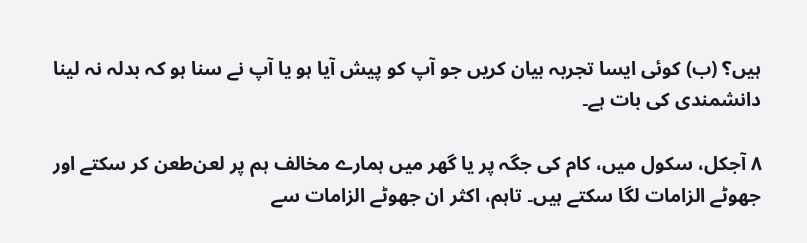ہیں؟ (ب) کوئی ایسا تجربہ بیان کریں جو آپ کو پیش آیا ہو یا آپ نے سنا ہو کہ بدلہ نہ لینا دانشمندی کی بات ہے۔

۸ آجکل، سکول میں، کام کی جگہ پر یا گھر میں ہمارے مخالف ہم پر لعن‌طعن کر سکتے اور جھوٹے الزامات لگا سکتے ہیں۔ تاہم، اکثر ان جھوٹے الزامات سے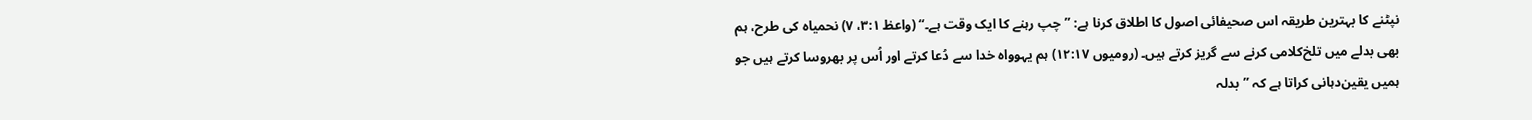نپٹنے کا بہترین طریقہ اس صحیفائی اصول کا اطلاق کرنا ہے: ”چپ رہنے کا ایک وقت ہے۔“ (واعظ ۳:۱، ۷) نحمیاہ کی طرح، ہم بھی بدلے میں تلخ‌کلامی کرنے سے گریز کرتے ہیں۔ (رومیوں ۱۲:۱۷) ہم یہوواہ خدا سے دُعا کرتے اور اُس پر بھروسا کرتے ہیں جو ہمیں یقین‌دہانی کراتا ہے کہ ”بدلہ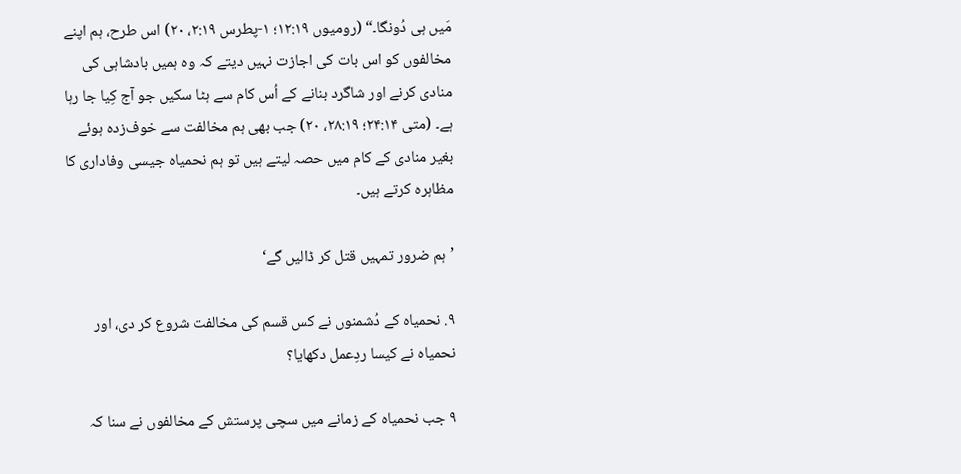مَیں ہی دُونگا۔“ (رومیوں ۱۲:۱۹؛ ۱-پطرس ۲:۱۹، ۲۰) اس طرح، ہم اپنے مخالفوں کو اس بات کی اجازت نہیں دیتے کہ وہ ہمیں بادشاہی کی منادی کرنے اور شاگرد بنانے کے اُس کام سے ہٹا سکیں جو آج کِیا جا رہا ہے۔ (متی ۲۴:۱۴؛ ۲۸:۱۹، ۲۰) جب بھی ہم مخالفت سے خوف‌زدہ ہوئے بغیر منادی کے کام میں حصہ لیتے ہیں تو ہم نحمیاہ جیسی وفاداری کا مظاہرہ کرتے ہیں۔

’ہم ضرور تمہیں قتل کر ڈالیں گے‘

۹. نحمیاہ کے دُشمنوں نے کس قسم کی مخالفت شروع کر دی، اور نحمیاہ نے کیسا ردِعمل دکھایا؟

۹ جب نحمیاہ کے زمانے میں سچی پرستش کے مخالفوں نے سنا کہ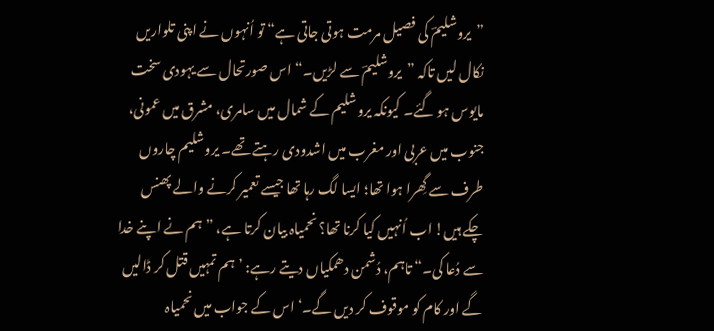”یروشلیمؔ کی فصیل مرمت ہوتی جاتی ہے“ تو اُنہوں نے اپنی تلواریں نکال لیں تاکہ ”یروشلیمؔ سے لڑیں۔“ اس صورتحال سے یہودی سخت مایوس ہو گئے۔ کیونکہ یروشلیم کے شمال میں سامری، مشرق میں عمونی، جنوب میں عربی اور مغرب میں اشدودی رہتے تھے۔ یروشلیم چاروں طرف سے گِھرا ہوا تھا؛ ایسا لگ رہا تھا جیسے تعمیر کرنے والے پھنس چکے ہیں! اب اُنہیں کیا کرنا تھا؟ نحمیاہ بیان کرتا ہے، ”ہم نے اپنے خدا سے دُعا کی۔“ تاہم، دُشمن دھمکیاں دیتے رہے: ’ہم تمہیں قتل کر ڈالیں گے اور کام کو موقوف کر دیں گے۔‘ اس کے جواب میں نحمیاہ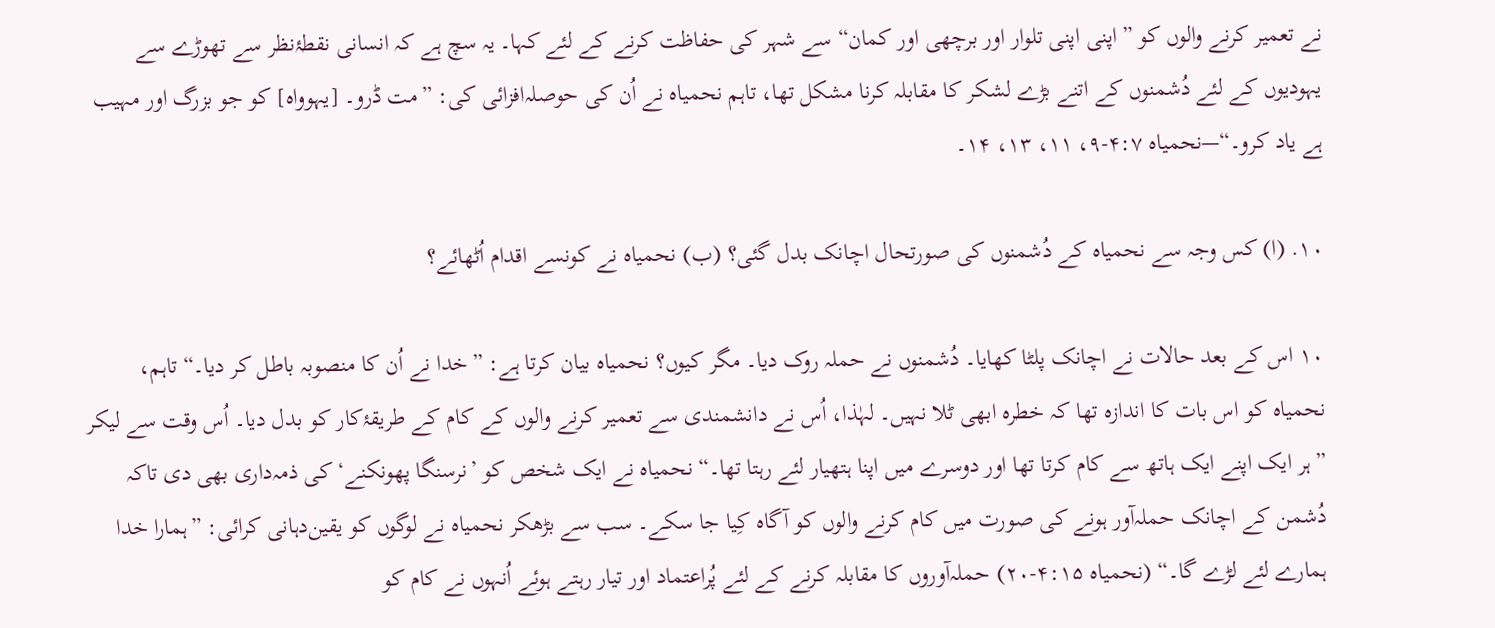نے تعمیر کرنے والوں کو ”اپنی اپنی تلوار اور برچھی اور کمان“ سے شہر کی حفاظت کرنے کے لئے کہا۔ یہ سچ ہے کہ انسانی نقطۂ‌نظر سے تھوڑے سے یہودیوں کے لئے دُشمنوں کے اتنے بڑے لشکر کا مقابلہ کرنا مشکل تھا، تاہم نحمیاہ نے اُن کی حوصلہ‌افزائی کی: ”مت ڈرو۔ [یہوواہ] کو جو بزرگ اور مہیب ہے یاد کرو۔“—نحمیاہ ۴:۷-۹، ۱۱، ۱۳، ۱۴۔

۱۰. (ا) کس وجہ سے نحمیاہ کے دُشمنوں کی صورتحال اچانک بدل گئی؟ (ب) نحمیاہ نے کونسے اقدام اُٹھائے؟

۱۰ اس کے بعد حالات نے اچانک پلٹا کھایا۔ دُشمنوں نے حملہ روک دیا۔ مگر کیوں؟ نحمیاہ بیان کرتا ہے: ”خدا نے اُن کا منصوبہ باطل کر دیا۔“ تاہم، نحمیاہ کو اس بات کا اندازہ تھا کہ خطرہ ابھی ٹلا نہیں۔ لہٰذا، اُس نے دانشمندی سے تعمیر کرنے والوں کے کام کے طریقۂ‌کار کو بدل دیا۔ اُس وقت سے لیکر ”ہر ایک اپنے ایک ہاتھ سے کام کرتا تھا اور دوسرے میں اپنا ہتھیار لئے رہتا تھا۔“ نحمیاہ نے ایک شخص کو ’نرسنگا پھونکنے‘ کی ذمہ‌داری بھی دی تاکہ دُشمن کے اچانک حملہ‌آور ہونے کی صورت میں کام کرنے والوں کو آگاہ کِیا جا سکے۔ سب سے بڑھکر نحمیاہ نے لوگوں کو یقین‌دہانی کرائی: ”ہمارا خدا ہمارے لئے لڑے گا۔“ (نحمیاہ ۴:۱۵-۲۰) حملہ‌آوروں کا مقابلہ کرنے کے لئے پُراعتماد اور تیار رہتے ہوئے اُنہوں نے کام کو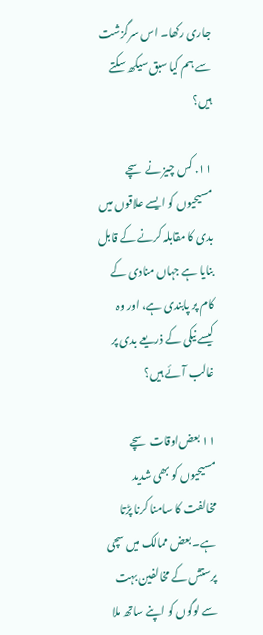جاری رکھا۔ اس سرگزشت سے ہم کیا سبق سیکھ سکتے ہیں؟

۱۱. کس چیز نے سچے مسیحیوں کو ایسے علاقوں میں بدی کا مقابلہ کرنے کے قابل بنایا ہے جہاں منادی کے کام پر پابندی ہے، اور وہ کیسے نیکی کے ذریعے بدی پر غالب آئے ہیں؟

۱۱ بعض‌اوقات سچے مسیحیوں کو بھی شدید مخالفت کا سامنا کرنا پڑتا ہے۔ بعض ممالک میں سچی پرستش کے مخالفین بہت سے لوگوں کو اپنے ساتھ ملا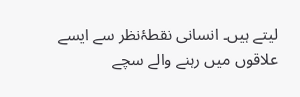لیتے ہیں۔ انسانی نقطۂ‌نظر سے ایسے علاقوں میں رہنے والے سچے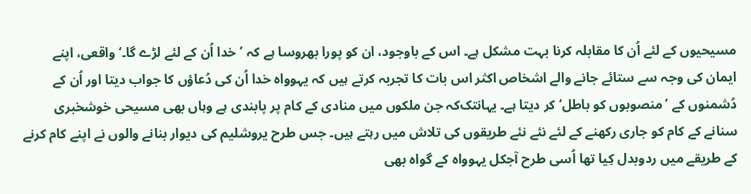مسیحیوں کے لئے اُن کا مقابلہ کرنا بہت مشکل ہے۔ اس کے باوجود، ان کو پورا بھروسا ہے کہ ’خدا اُن کے لئے لڑے گا۔‘ واقعی، اپنے ایمان کی وجہ سے ستائے جانے والے اشخاص اکثر اس بات کا تجربہ کرتے ہیں کہ یہوواہ خدا اُن کی دُعاؤں کا جواب دیتا اور اُن کے دُشمنوں کے ’منصوبوں کو باطل‘ کر دیتا ہے۔ یہانتک‌کہ جن ملکوں میں منادی کے کام پر پابندی ہے وہاں بھی مسیحی خوشخبری سنانے کے کام کو جاری رکھنے کے لئے نئے نئے طریقوں کی تلاش میں رہتے ہیں۔ جس طرح یروشلیم کی دیوار بنانے والوں نے اپنے کام کرنے کے طریقے میں ردوبدل کِیا تھا اُسی طرح آجکل یہوواہ کے گواہ بھی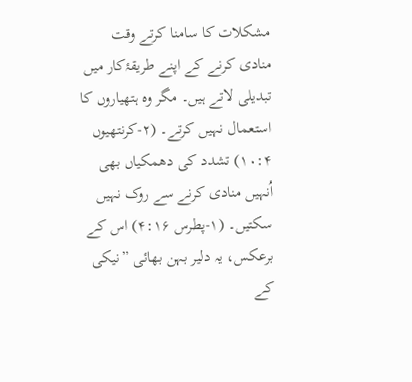مشکلات کا سامنا کرتے وقت منادی کرنے کے اپنے طریقۂ‌کار میں تبدیلی لاتے ہیں۔ مگر وہ ہتھیاروں کا استعمال نہیں کرتے۔ (۲-کرنتھیوں ۱۰:۴) تشدد کی دھمکیاں بھی اُنہیں منادی کرنے سے روک نہیں سکتیں۔ (۱-پطرس ۴:۱۶) اس کے برعکس، یہ دلیر بہن بھائی ”نیکی کے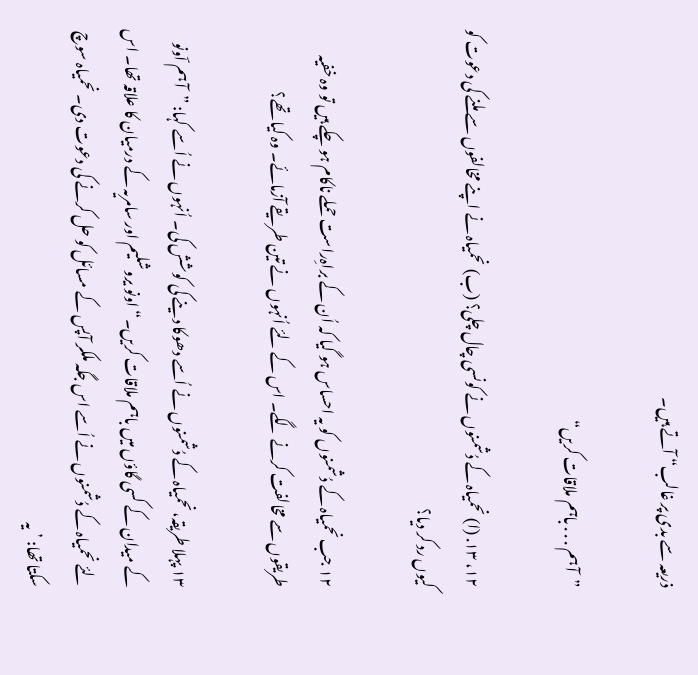ذریعہ سے بدی پر غالب“ آتے ہیں۔

”آ ہم . . . باہم ملاقات کریں“

۱۲، ۱۳. (ا) نحمیاہ کے دُشمنوں نے کونسی چال چلی؟ (ب) نحمیاہ نے اپنے مخالفوں سے ملنے کی دعوت کو کیوں رد کر دیا؟

۱۲ جب نحمیاہ کے دُشمنوں کو یہ احساس ہو گیا کہ اُن کے براہِ‌راست حملے ناکام ہو چکے ہیں تو وہ خفیہ طریقوں سے مخالفت کرنے لگے۔ اس کے لئے اُنہوں نے تین طریقے آزمائے۔ وہ کیا تھے؟

۱۳ پہلا طریقہ، نحمیاہ کے دُشمنوں نے اُسے دھوکا دینے کی کوشش کی۔ اُنہوں نے اُسے کہا: ”آ ہم اؔونو کے میدان کے کسی گاؤں میں باہم ملاقات کریں۔“ اونو یروشلیم اور سامریہ کے درمیان کا علاقہ تھا۔ اس لئے نحمیاہ کے دُشمنوں نے اُسے اس جگہ ملکر آپس کے مسائل کو حل کرنے کی دعوت دی۔ نحمیاہ سوچ سکتا تھا: ’یہ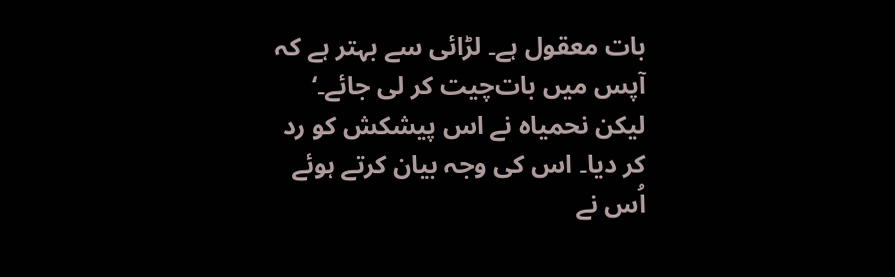بات معقول ہے۔ لڑائی سے بہتر ہے کہ آپس میں بات‌چیت کر لی جائے۔‘ لیکن نحمیاہ نے اس پیشکش کو رد کر دیا۔ اس کی وجہ بیان کرتے ہوئے اُس نے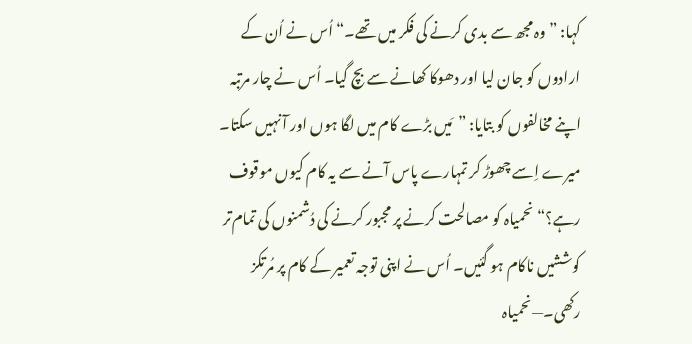کہا: ”وہ مجھ سے بدی کرنے کی فکر میں تھے۔“ اُس نے اُن کے ارادوں کو جان لیا اور دھوکا کھانے سے بچ گیا۔ اُس نے چار مرتبہ اپنے مخالفوں کو بتایا: ”مَیں بڑے کام میں لگا ہوں اور آ نہیں سکتا۔ میرے اِسے چھوڑ کر تمہارے پاس آنے سے یہ کام کیوں موقوف رہے؟“ نحمیاہ کو مصالحت کرنے پر مجبور کرنے کی دُشمنوں کی تمام‌تر کوششیں ناکام ہو گئیں۔ اُس نے اپنی توجہ تعمیر کے کام پر مُرتکز رکھی۔—نحمیاہ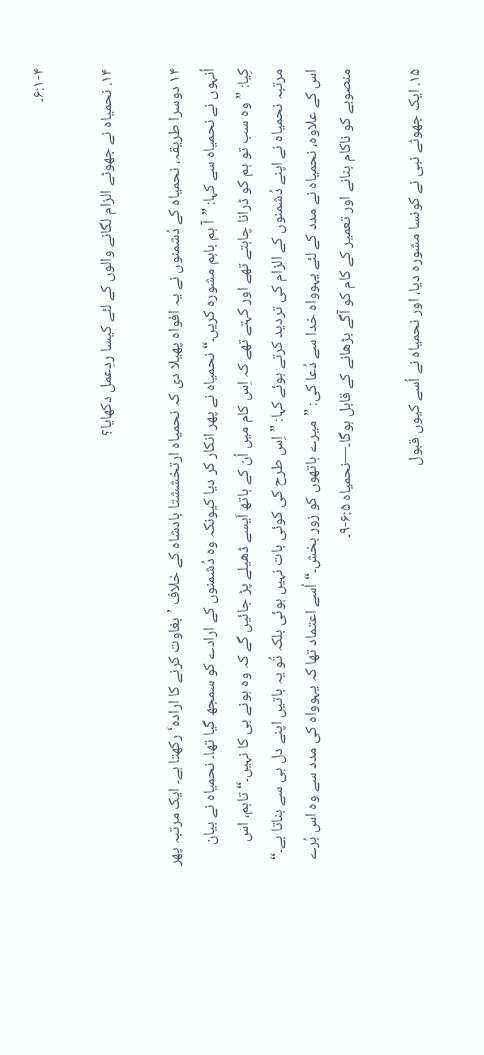۶:۱-۴۔

۱۴. نحمیاہ نے جھوٹے الزام لگانے والوں کے لئے کیسا ردِعمل دکھایا؟

۱۴ دوسرا طریقہ، نحمیاہ کے دُشمنوں نے یہ افواہ پھیلا دی کہ نحمیاہ ارتخششتا بادشاہ کے خلاف ’بغاوت کرنے کا ارادہ‘ رکھتا ہے۔ ایک مرتبہ پھر اُنہوں نے نحمیاہ سے کہا: ”آ ہم باہم مشورہ کریں۔“ نحمیاہ نے پھر انکار کر دیا کیونکہ وہ دُشمنوں کے ارادے کو سمجھ گیا تھا۔ نحمیاہ نے بیان کِیا: ”وہ سب تو ہم کو ڈرانا چاہتے تھے اور کہتے تھے کہ اِس کام میں اُن کے ہاتھ اَیسے ڈھیلے پڑ جائیں گے کہ وہ ہونے ہی کا نہیں۔“ تاہم، اس مرتبہ نحمیاہ نے اپنے دُشمنوں کے الزام کی تردید کرتے ہوئے کہا: ”اِس طرح کی کوئی بات نہیں ہوئی بلکہ تُو یہ باتیں اپنے دل ہی سے بناتا ہے۔“ اس کے علاوہ، نحمیاہ نے مدد کے لئے یہوواہ خدا سے دُعا کی: ”میرے ہاتھوں کو زور بخش۔“ اُسے اعتماد تھا کہ یہوواہ کی مدد سے وہ اس بُرے منصوبے کو ناکام بنانے اور تعمیر کے کام کو آگے بڑھانے کے قابل ہوگا۔—نحمیاہ ۶:۵-۹۔

۱۵. ایک جھوٹے نبی نے کونسا مشورہ دیا، اور نحمیاہ نے اُسے کیوں قبول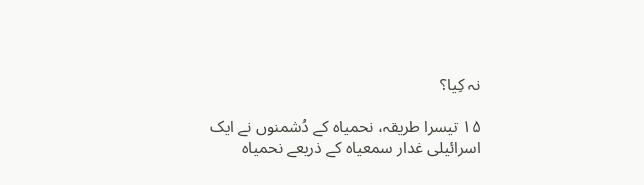نہ کِیا؟

۱۵ تیسرا طریقہ، نحمیاہ کے دُشمنوں نے ایک اسرائیلی غدار سمعیاہ کے ذریعے نحمیاہ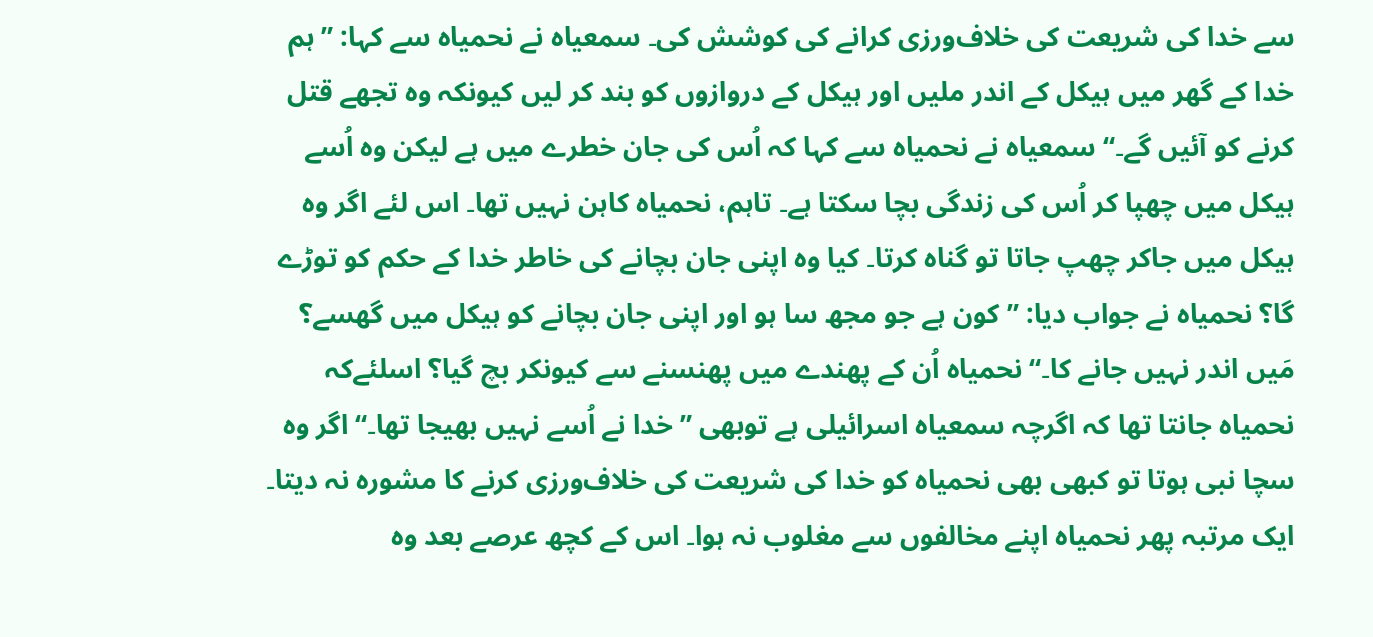سے خدا کی شریعت کی خلاف‌ورزی کرانے کی کوشش کی۔ سمعیاہ نے نحمیاہ سے کہا: ”ہم خدا کے گھر میں ہیکل کے اندر ملیں اور ہیکل کے دروازوں کو بند کر لیں کیونکہ وہ تجھے قتل کرنے کو آئیں گے۔“ سمعیاہ نے نحمیاہ سے کہا کہ اُس کی جان خطرے میں ہے لیکن وہ اُسے ہیکل میں چھپا کر اُس کی زندگی بچا سکتا ہے۔ تاہم، نحمیاہ کاہن نہیں تھا۔ اس لئے اگر وہ ہیکل میں جاکر چھپ جاتا تو گناہ کرتا۔ کیا وہ اپنی جان بچانے کی خاطر خدا کے حکم کو توڑے گا؟ نحمیاہ نے جواب دیا: ”کون ہے جو مجھ سا ہو اور اپنی جان بچانے کو ہیکل میں گھسے؟ مَیں اندر نہیں جانے کا۔“ نحمیاہ اُن کے پھندے میں پھنسنے سے کیونکر بچ گیا؟ اسلئےکہ نحمیاہ جانتا تھا کہ اگرچہ سمعیاہ اسرائیلی ہے توبھی ”خدا نے اُسے نہیں بھیجا تھا۔“ اگر وہ سچا نبی ہوتا تو کبھی بھی نحمیاہ کو خدا کی شریعت کی خلاف‌ورزی کرنے کا مشورہ نہ دیتا۔ ایک مرتبہ پھر نحمیاہ اپنے مخالفوں سے مغلوب نہ ہوا۔ اس کے کچھ عرصے بعد وہ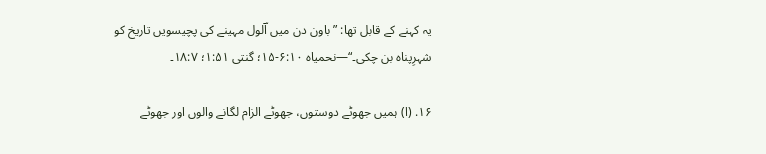یہ کہنے کے قابل تھا: ”باون دن میں اؔلول مہینے کی پچیسویں تاریخ کو شہرِپناہ بن چکی۔“—نحمیاہ ۶:۱۰-۱۵؛ گنتی ۱:۵۱؛ ۱۸:۷۔

۱۶. (ا) ہمیں جھوٹے دوستوں، جھوٹے الزام لگانے والوں اور جھوٹے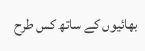بھائیوں کے ساتھ کس طرح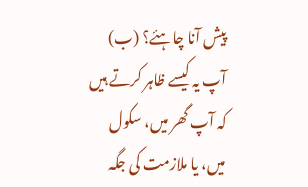پیش آنا چاہئے؟ (ب) آپ یہ کیسے ظاہر کرتے ہیں کہ آپ گھر میں، سکول میں، یا ملازمت کی جگہ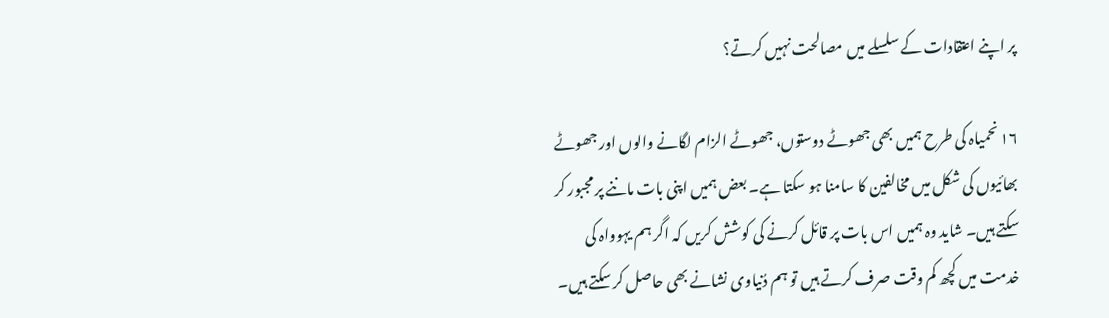پر اپنے اعتقادات کے سلسلے میں مصالحت نہیں کرتے؟

۱۶ نحمیاہ کی طرح ہمیں بھی جھوٹے دوستوں، جھوٹے الزام لگانے والوں اور جھوٹے بھائیوں کی شکل میں مخالفین کا سامنا ہو سکتا ہے۔ بعض ہمیں اپنی بات ماننے پر مجبور کر سکتے ہیں۔ شاید وہ ہمیں اس بات پر قائل کرنے کی کوشش کریں کہ اگر ہم یہوواہ کی خدمت میں کچھ کم وقت صرف کرتے ہیں تو ہم دُنیاوی نشانے بھی حاصل کر سکتے ہیں۔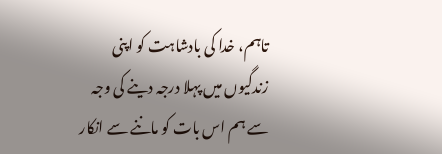تاہم، خدا کی بادشاہت کو اپنی زندگیوں میں پہلا درجہ دینے کی وجہ سے ہم اس بات کو ماننے سے انکار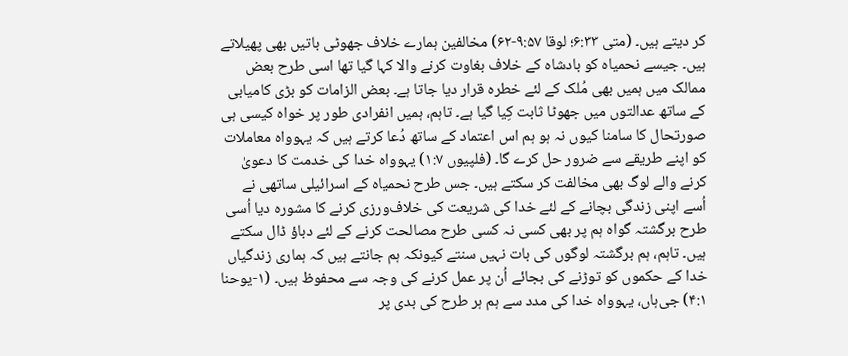کر دیتے ہیں۔ (متی ۶:۳۳؛ لوقا ۹:۵۷-۶۲) مخالفین ہمارے خلاف جھوٹی باتیں بھی پھیلاتے ہیں۔ جیسے نحمیاہ کو بادشاہ کے خلاف بغاوت کرنے والا کہا گیا تھا اسی طرح بعض ممالک میں ہمیں بھی مُلک کے لئے خطرہ قرار دیا جاتا ہے۔ بعض الزامات کو بڑی کامیابی کے ساتھ عدالتوں میں جھوٹا ثابت کِیا گیا ہے۔ تاہم، ہمیں انفرادی طور پر خواہ کیسی ہی صورتحال کا سامنا کیوں نہ ہو ہم اس اعتماد کے ساتھ دُعا کرتے ہیں کہ یہوواہ معاملات کو اپنے طریقے سے ضرور حل کرے گا۔ (فلپیوں ۱:۷) یہوواہ خدا کی خدمت کا دعویٰ کرنے والے لوگ بھی مخالفت کر سکتے ہیں۔ جس طرح نحمیاہ کے اسرائیلی ساتھی نے اُسے اپنی زندگی بچانے کے لئے خدا کی شریعت کی خلاف‌ورزی کرنے کا مشورہ دیا اُسی طرح برگشتہ گواہ ہم پر بھی کسی نہ کسی طرح مصالحت کرنے کے لئے دباؤ ڈال سکتے ہیں۔ تاہم، ہم برگشتہ لوگوں کی بات نہیں سنتے کیونکہ ہم جانتے ہیں کہ ہماری زندگیاں خدا کے حکموں کو توڑنے کی بجائے اُن پر عمل کرنے کی وجہ سے محفوظ ہیں۔ (۱-یوحنا ۴:۱) جی‌ہاں، یہوواہ خدا کی مدد سے ہم ہر طرح کی بدی پر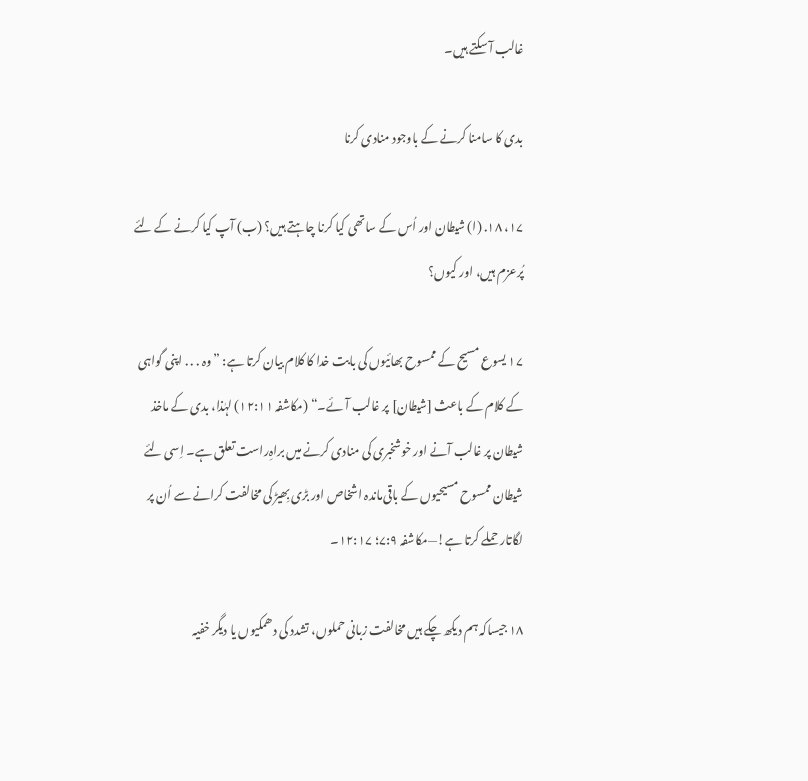غالب آ سکتے ہیں۔

بدی کا سامنا کرنے کے باوجود منادی کرنا

۱۷، ۱۸. (ا) شیطان اور اُس کے ساتھی کیا کرنا چاہتے ہیں؟ (ب) آپ کیا کرنے کے لئے پُرعزم ہیں، اور کیوں؟

۱۷ یسوع مسیح کے ممسوح بھائیوں کی بابت خدا کا کلام بیان کرتا ہے: ”وہ . . . اپنی گواہی کے کلام کے باعث [شیطان] پر غالب آئے۔“ (مکاشفہ ۱۲:۱۱) لہٰذا، بدی کے ماخذ شیطان پر غالب آنے اور خوشخبری کی منادی کرنے میں براہِ‌راست تعلق ہے۔ اِسی لئے شیطان ممسوح مسیحیوں کے باقی‌ماندہ اشخاص اور بڑی بِھیڑ کی مخالفت کرانے سے اُن پر لگاتار حملے کرتا ہے!—مکاشفہ ۷:۹؛ ۱۲:۱۷۔

۱۸ جیساکہ ہم دیکھ چکے ہیں مخالفت زبانی حملوں، تشدد کی دھمکیوں یا دیگر خفیہ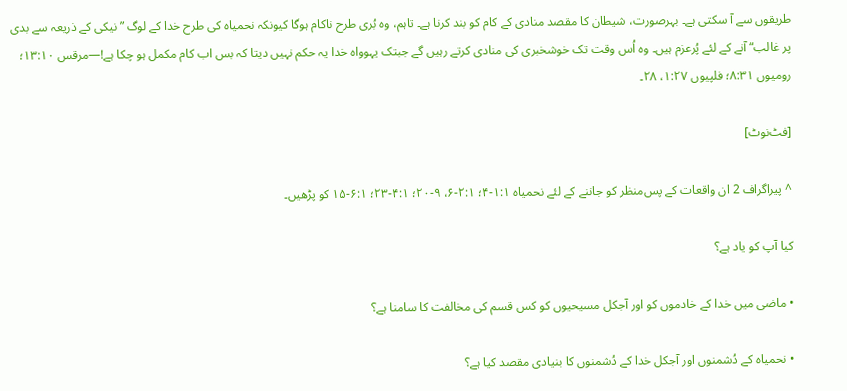طریقوں سے آ سکتی ہے۔ بہرصورت، شیطان کا مقصد منادی کے کام کو بند کرنا ہے۔ تاہم، وہ بُری طرح ناکام ہوگا کیونکہ نحمیاہ کی طرح خدا کے لوگ ”نیکی کے ذریعہ سے بدی پر غالب“ آنے کے لئے پُرعزم ہیں۔ وہ اُس وقت تک خوشخبری کی منادی کرتے رہیں گے جبتک یہوواہ خدا یہ حکم نہیں دیتا کہ بس اب کام مکمل ہو چکا ہے!—مرقس ۱۳:۱۰؛ رومیوں ۸:۳۱؛ فلپیوں ۱:۲۷، ۲۸۔

[فٹ‌نوٹ]

^ پیراگراف 2 ان واقعات کے پس‌منظر کو جاننے کے لئے نحمیاہ ۱:۱-۴؛ ۲:۱-۶، ۹-۲۰؛ ۴:۱-۲۳؛ ۶:۱-۱۵ کو پڑھیں۔

کیا آپ کو یاد ہے؟

• ماضی میں خدا کے خادموں کو اور آجکل مسیحیوں کو کس قسم کی مخالفت کا سامنا ہے؟

• نحمیاہ کے دُشمنوں اور آجکل خدا کے دُشمنوں کا بنیادی مقصد کیا ہے؟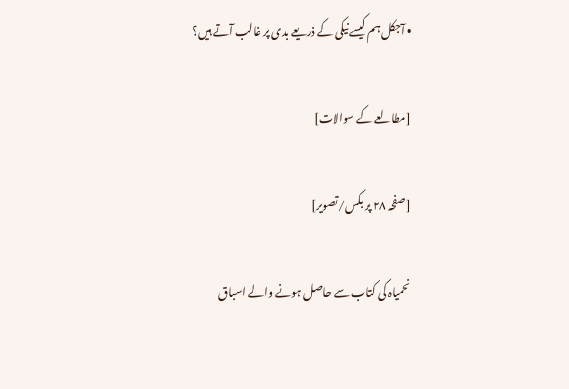• آجکل ہم کیسے نیکی کے ذریعے بدی پر غالب آتے ہیں؟

[مطالعے کے سوالات]

[صفحہ ۲۸ پر بکس/تصویر]

نحمیاہ کی کتاب سے حاصل ہونے والے اسباق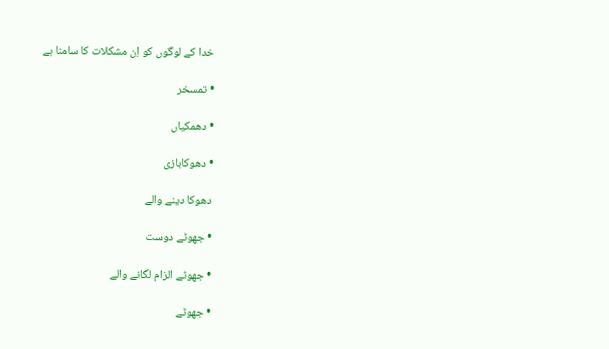خدا کے لوگوں کو اِن مشکلات کا سامنا ہے

• تمسخر

• دھمکیاں

• دھوکابازی

دھوکا دینے والے

• جھوٹے دوست

• جھوٹے الزام لگانے والے

• جھوٹے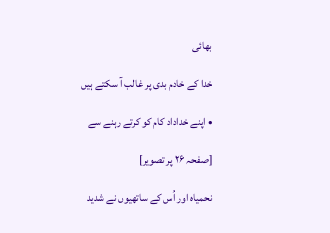بھائی

خدا کے خادم بدی پر غالب آ سکتے ہیں

• اپنے خداداد کام کو کرتے رہنے سے

[صفحہ ۲۶ پر تصویر]

نحمیاہ اور اُس کے ساتھیوں نے شدید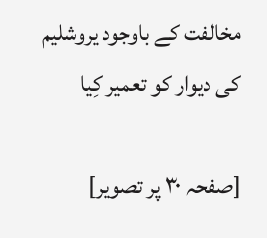مخالفت کے باوجود یروشلیم کی دیوار کو تعمیر کِیا

[صفحہ ۳۰ پر تصویر]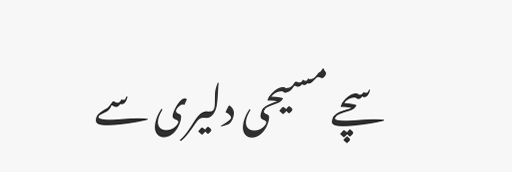سچے مسیحی دلیری سے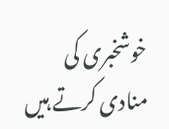خوشخبری کی منادی کرتے ہیں